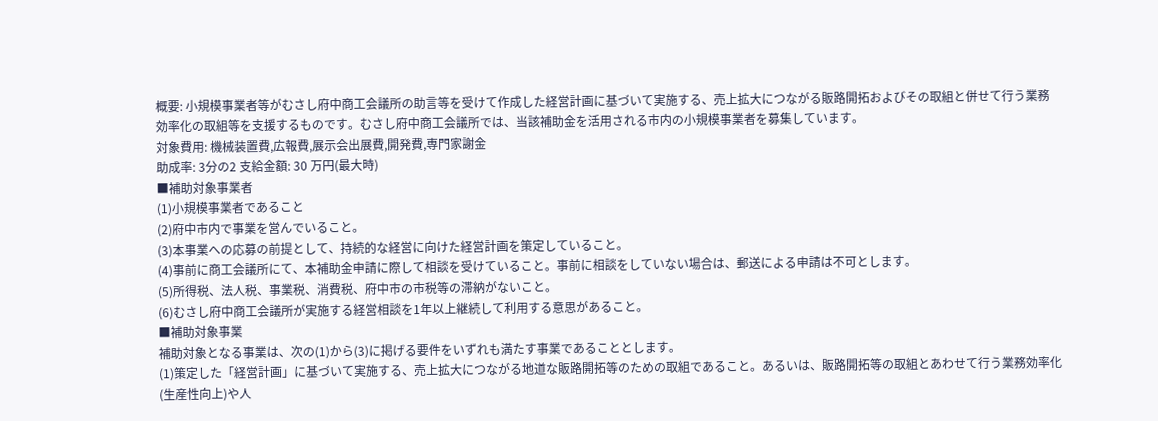概要: 小規模事業者等がむさし府中商工会議所の助言等を受けて作成した経営計画に基づいて実施する、売上拡大につながる販路開拓およびその取組と併せて行う業務効率化の取組等を支援するものです。むさし府中商工会議所では、当該補助金を活用される市内の小規模事業者を募集しています。
対象費用: 機械装置費,広報費,展示会出展費,開発費,専門家謝金
助成率: 3分の2 支給金額: 30 万円(最大時)
■補助対象事業者
(1)小規模事業者であること
(2)府中市内で事業を営んでいること。
(3)本事業への応募の前提として、持続的な経営に向けた経営計画を策定していること。
(4)事前に商工会議所にて、本補助金申請に際して相談を受けていること。事前に相談をしていない場合は、郵送による申請は不可とします。
(5)所得税、法人税、事業税、消費税、府中市の市税等の滞納がないこと。
(6)むさし府中商工会議所が実施する経営相談を1年以上継続して利用する意思があること。
■補助対象事業
補助対象となる事業は、次の(1)から(3)に掲げる要件をいずれも満たす事業であることとします。
(1)策定した「経営計画」に基づいて実施する、売上拡大につながる地道な販路開拓等のための取組であること。あるいは、販路開拓等の取組とあわせて行う業務効率化(生産性向上)や人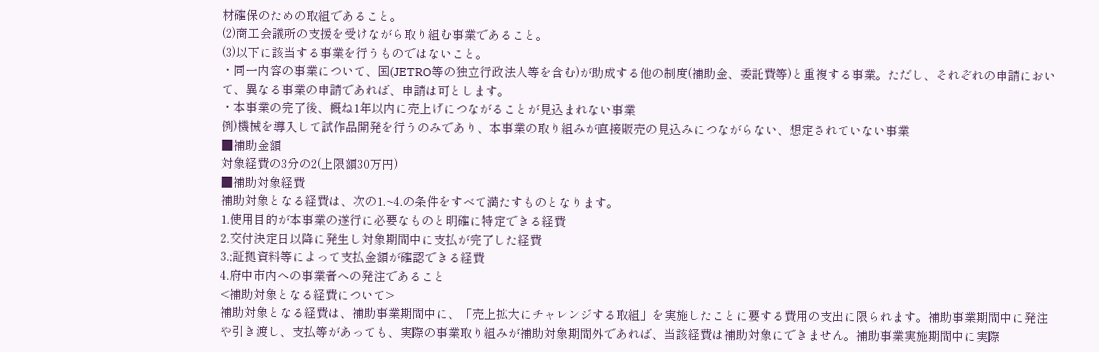材確保のための取組であること。
(2)商工会議所の支援を受けながら取り組む事業であること。
(3)以下に該当する事業を行うものではないこと。
・同一内容の事業について、国(JETRO等の独立行政法人等を含む)が助成する他の制度(補助金、委託費等)と重複する事業。ただし、それぞれの申請において、異なる事業の申請であれば、申請は可とします。
・本事業の完了後、概ね1年以内に売上げにつながることが見込まれない事業
例)機械を導入して試作品開発を行うのみであり、本事業の取り組みが直接販売の見込みにつながらない、想定されていない事業
■補助金額
対象経費の3分の2(上限額30万円)
■補助対象経費
補助対象となる経費は、次の1.~4.の条件をすべて満たすものとなります。
1.使用目的が本事業の遂行に必要なものと明確に特定できる経費
2.交付決定日以降に発生し対象期間中に支払が完了した経費
3.;証拠資料等によって支払金額が確認できる経費
4.府中市内への事業者への発注であること
<補助対象となる経費について>
補助対象となる経費は、補助事業期間中に、「売上拡大にチャレンジする取組」を実施したことに要する費用の支出に限られます。補助事業期間中に発注や引き渡し、支払等があっても、実際の事業取り組みが補助対象期間外であれば、当該経費は補助対象にできません。補助事業実施期間中に実際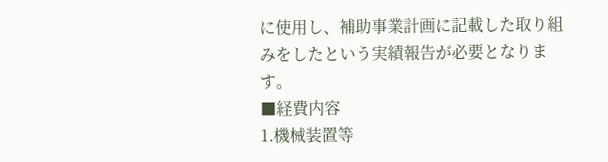に使用し、補助事業計画に記載した取り組みをしたという実績報告が必要となります。
■経費内容
1.機械装置等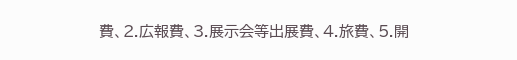費、2.広報費、3.展示会等出展費、4.旅費、5.開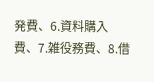発費、6.資料購入費、7.雑役務費、8.借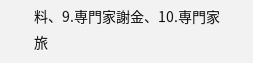料、9.専門家謝金、10.専門家旅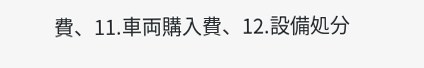費、11.車両購入費、12.設備処分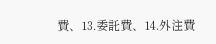費、13.委託費、14.外注費